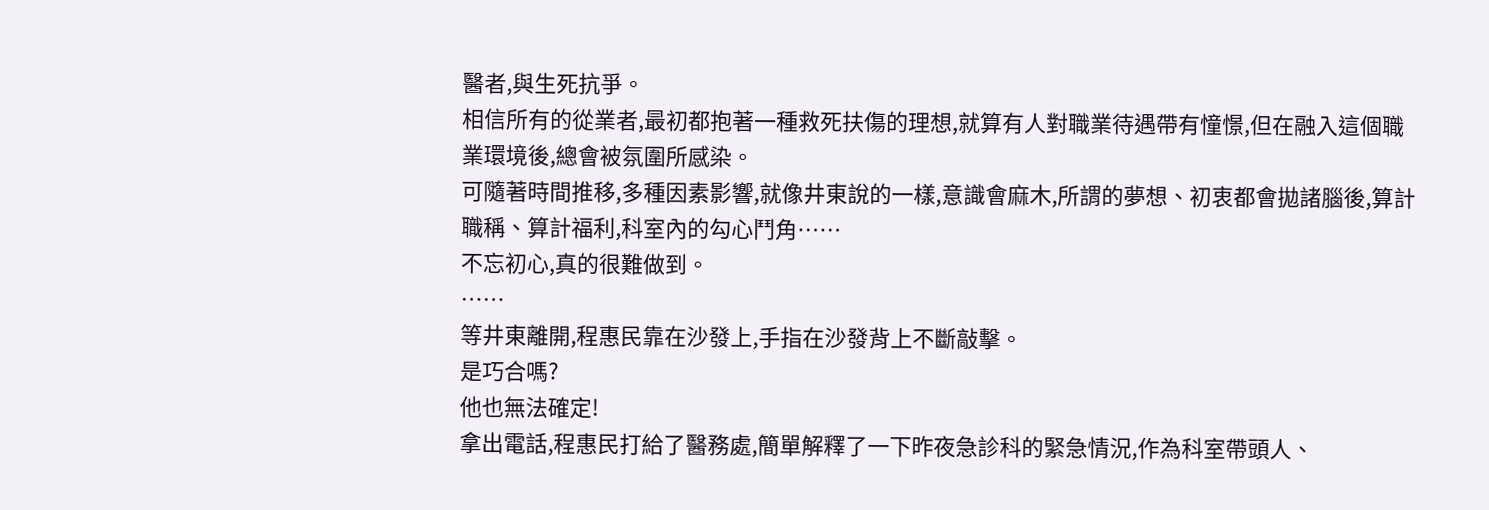醫者,與生死抗爭。
相信所有的從業者,最初都抱著一種救死扶傷的理想,就算有人對職業待遇帶有憧憬,但在融入這個職業環境後,總會被氛圍所感染。
可隨著時間推移,多種因素影響,就像井東說的一樣,意識會麻木,所謂的夢想、初衷都會拋諸腦後,算計職稱、算計福利,科室內的勾心鬥角……
不忘初心,真的很難做到。
……
等井東離開,程惠民靠在沙發上,手指在沙發背上不斷敲擊。
是巧合嗎?
他也無法確定!
拿出電話,程惠民打給了醫務處,簡單解釋了一下昨夜急診科的緊急情況,作為科室帶頭人、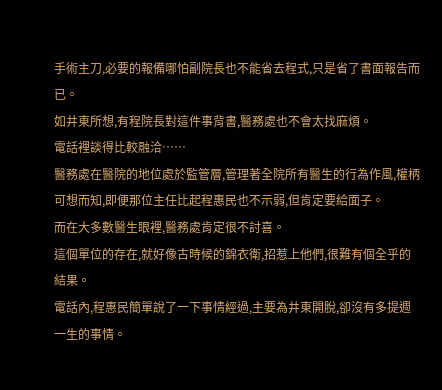手術主刀,必要的報備哪怕副院長也不能省去程式,只是省了書面報告而已。
如井東所想,有程院長對這件事背書,醫務處也不會太找麻煩。
電話裡談得比較融洽……
醫務處在醫院的地位處於監管層,管理著全院所有醫生的行為作風,權柄可想而知,即便那位主任比起程惠民也不示弱,但肯定要給面子。
而在大多數醫生眼裡,醫務處肯定很不討喜。
這個單位的存在,就好像古時候的錦衣衛,招惹上他們,很難有個全乎的結果。
電話內,程惠民簡單說了一下事情經過,主要為井東開脫,卻沒有多提週一生的事情。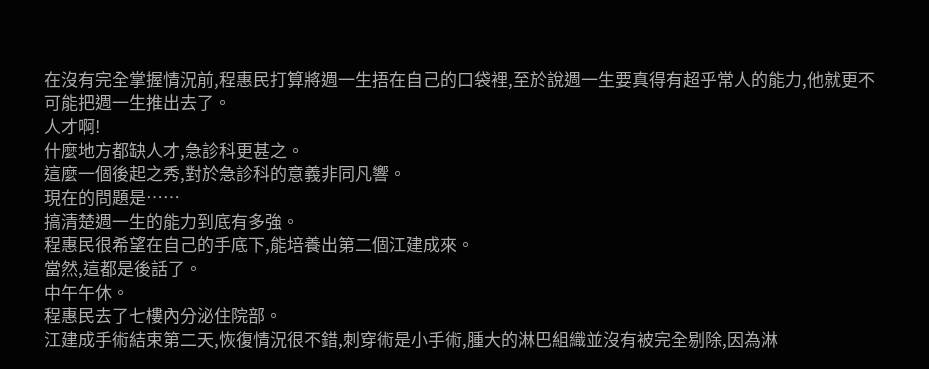在沒有完全掌握情況前,程惠民打算將週一生捂在自己的口袋裡,至於說週一生要真得有超乎常人的能力,他就更不可能把週一生推出去了。
人才啊!
什麼地方都缺人才,急診科更甚之。
這麼一個後起之秀,對於急診科的意義非同凡響。
現在的問題是……
搞清楚週一生的能力到底有多強。
程惠民很希望在自己的手底下,能培養出第二個江建成來。
當然,這都是後話了。
中午午休。
程惠民去了七樓內分泌住院部。
江建成手術結束第二天,恢復情況很不錯,刺穿術是小手術,腫大的淋巴組織並沒有被完全剔除,因為淋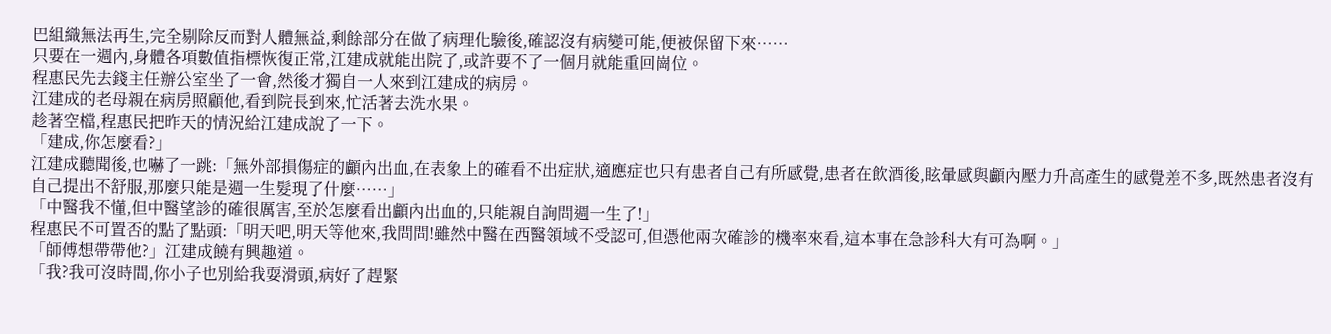巴組織無法再生,完全剔除反而對人體無益,剩餘部分在做了病理化驗後,確認沒有病變可能,便被保留下來……
只要在一週內,身體各項數值指標恢復正常,江建成就能出院了,或許要不了一個月就能重回崗位。
程惠民先去錢主任辦公室坐了一會,然後才獨自一人來到江建成的病房。
江建成的老母親在病房照顧他,看到院長到來,忙活著去洗水果。
趁著空檔,程惠民把昨天的情況給江建成說了一下。
「建成,你怎麼看?」
江建成聽聞後,也嚇了一跳:「無外部損傷症的顱內出血,在表象上的確看不出症狀,適應症也只有患者自己有所感覺,患者在飲酒後,眩暈感與顱內壓力升高產生的感覺差不多,既然患者沒有自己提出不舒服,那麼只能是週一生髮現了什麼……」
「中醫我不懂,但中醫望診的確很厲害,至於怎麼看出顱內出血的,只能親自詢問週一生了!」
程惠民不可置否的點了點頭:「明天吧,明天等他來,我問問!雖然中醫在西醫領域不受認可,但憑他兩次確診的機率來看,這本事在急診科大有可為啊。」
「師傅想帶帶他?」江建成饒有興趣道。
「我?我可沒時間,你小子也別給我耍滑頭,病好了趕緊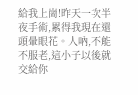給我上崗!昨天一次半夜手術,累得我現在還頭暈眼花。人吶,不能不服老,這小子以後就交給你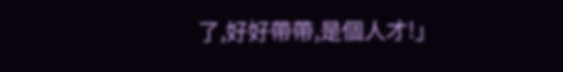了,好好帶帶,是個人才!」